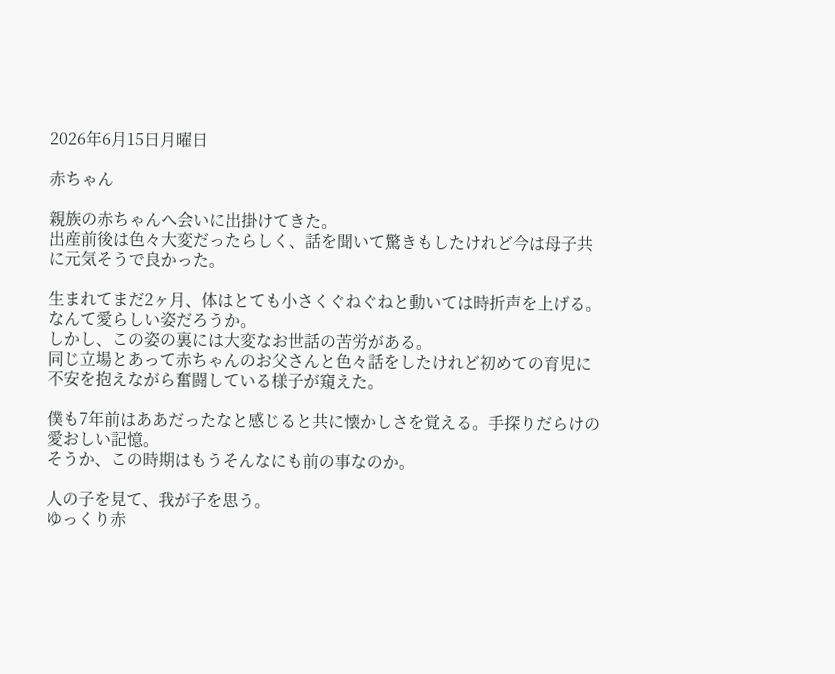2026年6月15日月曜日

赤ちゃん

親族の赤ちゃんへ会いに出掛けてきた。
出産前後は色々大変だったらしく、話を聞いて驚きもしたけれど今は母子共に元気そうで良かった。

生まれてまだ2ヶ月、体はとても小さくぐねぐねと動いては時折声を上げる。なんて愛らしい姿だろうか。
しかし、この姿の裏には大変なお世話の苦労がある。
同じ立場とあって赤ちゃんのお父さんと色々話をしたけれど初めての育児に不安を抱えながら奮闘している様子が窺えた。

僕も7年前はああだったなと感じると共に懐かしさを覚える。手探りだらけの愛おしい記憶。
そうか、この時期はもうそんなにも前の事なのか。

人の子を見て、我が子を思う。
ゆっくり赤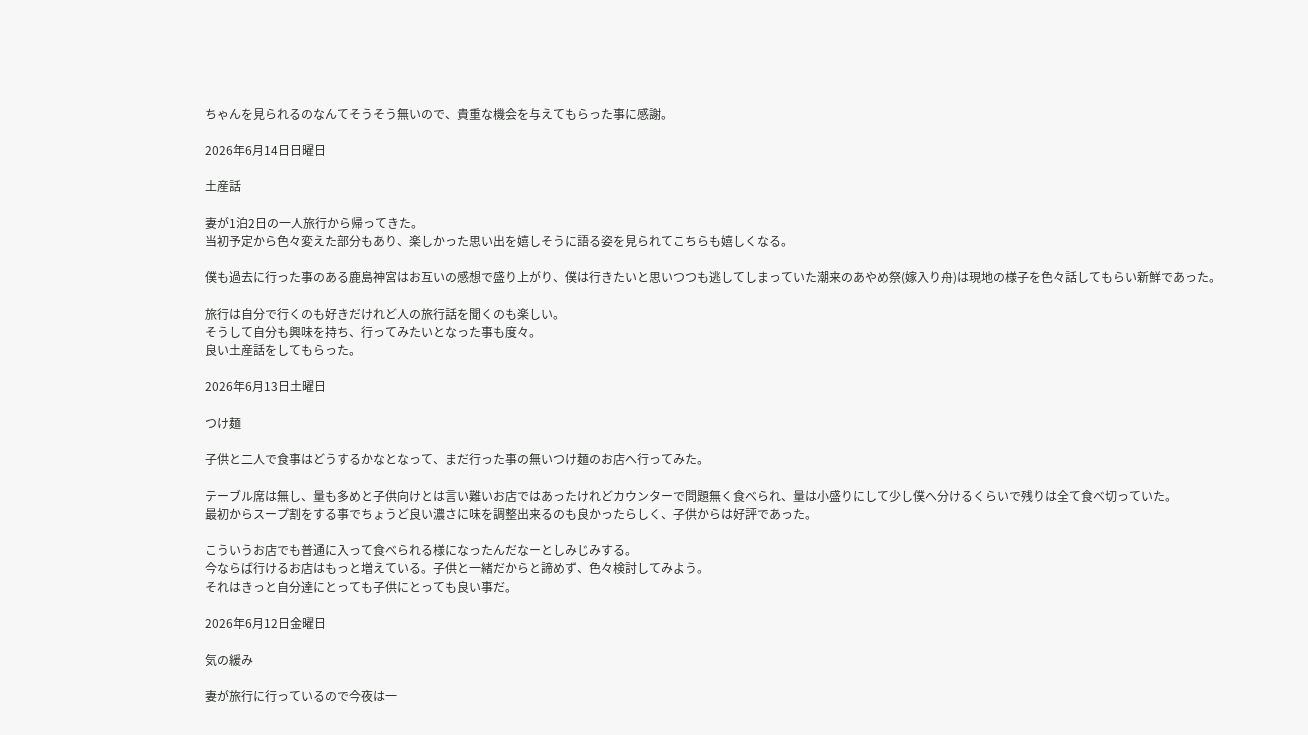ちゃんを見られるのなんてそうそう無いので、貴重な機会を与えてもらった事に感謝。

2026年6月14日日曜日

土産話

妻が1泊2日の一人旅行から帰ってきた。
当初予定から色々変えた部分もあり、楽しかった思い出を嬉しそうに語る姿を見られてこちらも嬉しくなる。

僕も過去に行った事のある鹿島神宮はお互いの感想で盛り上がり、僕は行きたいと思いつつも逃してしまっていた潮来のあやめ祭(嫁入り舟)は現地の様子を色々話してもらい新鮮であった。

旅行は自分で行くのも好きだけれど人の旅行話を聞くのも楽しい。
そうして自分も興味を持ち、行ってみたいとなった事も度々。
良い土産話をしてもらった。

2026年6月13日土曜日

つけ麺

子供と二人で食事はどうするかなとなって、まだ行った事の無いつけ麺のお店へ行ってみた。

テーブル席は無し、量も多めと子供向けとは言い難いお店ではあったけれどカウンターで問題無く食べられ、量は小盛りにして少し僕へ分けるくらいで残りは全て食べ切っていた。
最初からスープ割をする事でちょうど良い濃さに味を調整出来るのも良かったらしく、子供からは好評であった。

こういうお店でも普通に入って食べられる様になったんだなーとしみじみする。
今ならば行けるお店はもっと増えている。子供と一緒だからと諦めず、色々検討してみよう。
それはきっと自分達にとっても子供にとっても良い事だ。

2026年6月12日金曜日

気の緩み

妻が旅行に行っているので今夜は一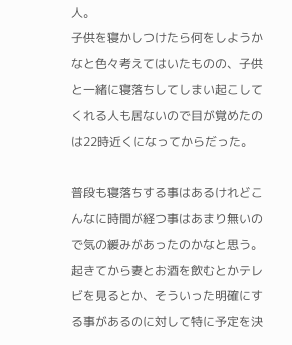人。
子供を寝かしつけたら何をしようかなと色々考えてはいたものの、子供と一緒に寝落ちしてしまい起こしてくれる人も居ないので目が覚めたのは22時近くになってからだった。

普段も寝落ちする事はあるけれどこんなに時間が経つ事はあまり無いので気の緩みがあったのかなと思う。
起きてから妻とお酒を飲むとかテレビを見るとか、そういった明確にする事があるのに対して特に予定を決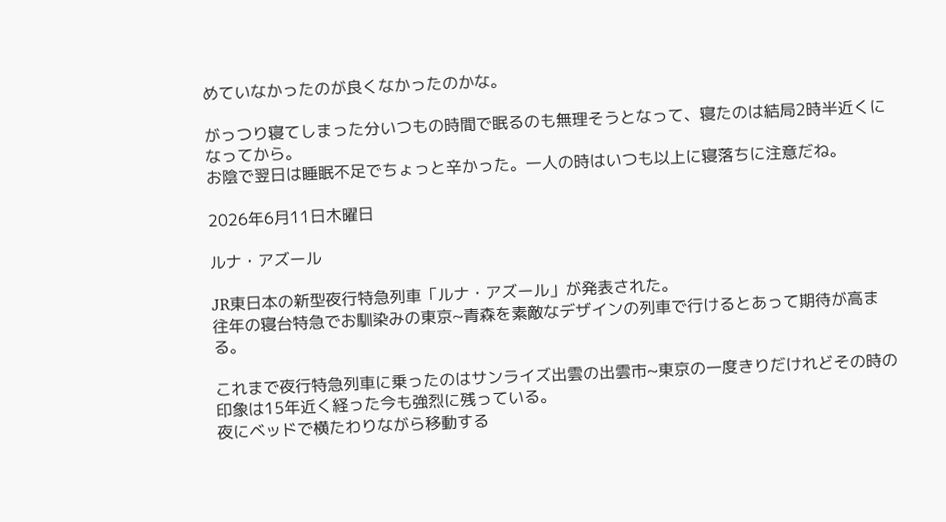めていなかったのが良くなかったのかな。

がっつり寝てしまった分いつもの時間で眠るのも無理そうとなって、寝たのは結局2時半近くになってから。
お陰で翌日は睡眠不足でちょっと辛かった。一人の時はいつも以上に寝落ちに注意だね。

2026年6月11日木曜日

ルナ・アズール

JR東日本の新型夜行特急列車「ルナ・アズール」が発表された。
往年の寝台特急でお馴染みの東京~青森を素敵なデザインの列車で行けるとあって期待が高まる。

これまで夜行特急列車に乗ったのはサンライズ出雲の出雲市~東京の一度きりだけれどその時の印象は15年近く経った今も強烈に残っている。
夜にベッドで横たわりながら移動する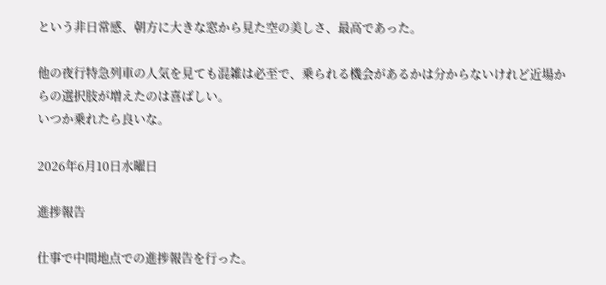という非日常感、朝方に大きな窓から見た空の美しさ、最高であった。

他の夜行特急列車の人気を見ても混雑は必至で、乗られる機会があるかは分からないけれど近場からの選択肢が増えたのは喜ばしい。
いつか乗れたら良いな。

2026年6月10日水曜日

進捗報告

仕事で中間地点での進捗報告を行った。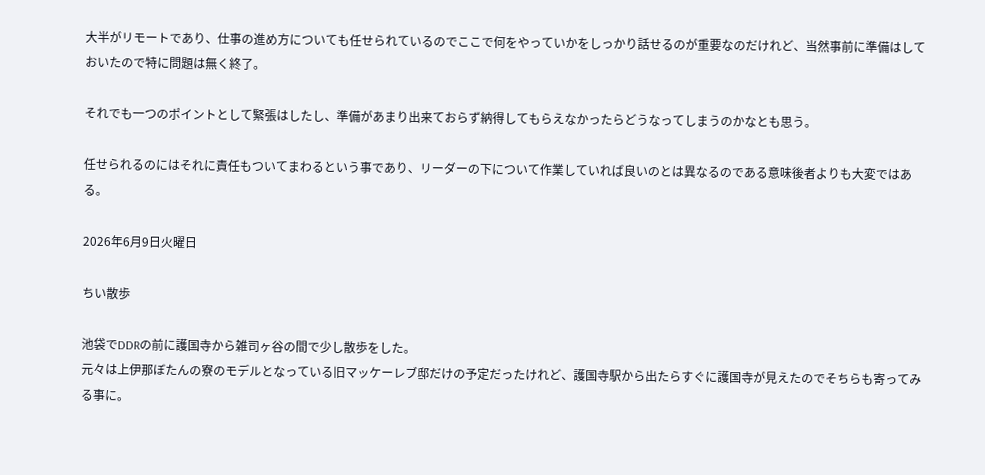大半がリモートであり、仕事の進め方についても任せられているのでここで何をやっていかをしっかり話せるのが重要なのだけれど、当然事前に準備はしておいたので特に問題は無く終了。

それでも一つのポイントとして緊張はしたし、準備があまり出来ておらず納得してもらえなかったらどうなってしまうのかなとも思う。

任せられるのにはそれに責任もついてまわるという事であり、リーダーの下について作業していれば良いのとは異なるのである意味後者よりも大変ではある。

2026年6月9日火曜日

ちい散歩

池袋でDDRの前に護国寺から雑司ヶ谷の間で少し散歩をした。
元々は上伊那ぼたんの寮のモデルとなっている旧マッケーレブ邸だけの予定だったけれど、護国寺駅から出たらすぐに護国寺が見えたのでそちらも寄ってみる事に。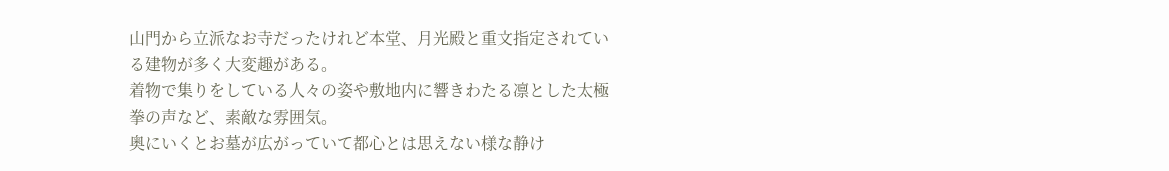山門から立派なお寺だったけれど本堂、月光殿と重文指定されている建物が多く大変趣がある。
着物で集りをしている人々の姿や敷地内に響きわたる凛とした太極拳の声など、素敵な雰囲気。
奥にいくとお墓が広がっていて都心とは思えない様な静け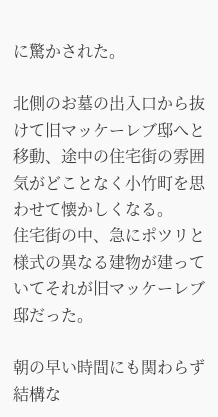に驚かされた。

北側のお墓の出入口から抜けて旧マッケーレブ邸へと移動、途中の住宅街の雰囲気がどことなく小竹町を思わせて懐かしくなる。
住宅街の中、急にポツリと様式の異なる建物が建っていてそれが旧マッケーレブ邸だった。

朝の早い時間にも関わらず結構な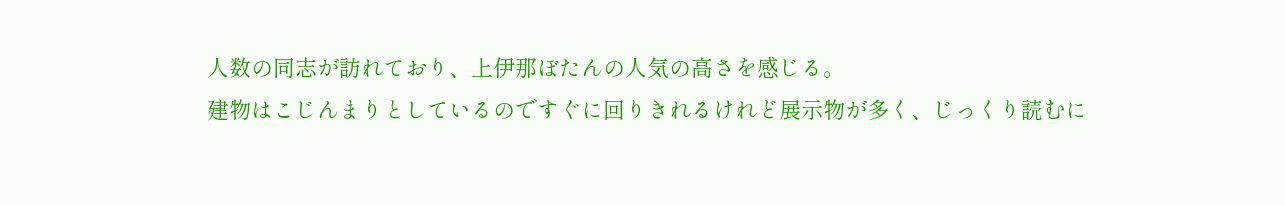人数の同志が訪れており、上伊那ぼたんの人気の高さを感じる。
建物はこじんまりとしているのですぐに回りきれるけれど展示物が多く、じっくり読むに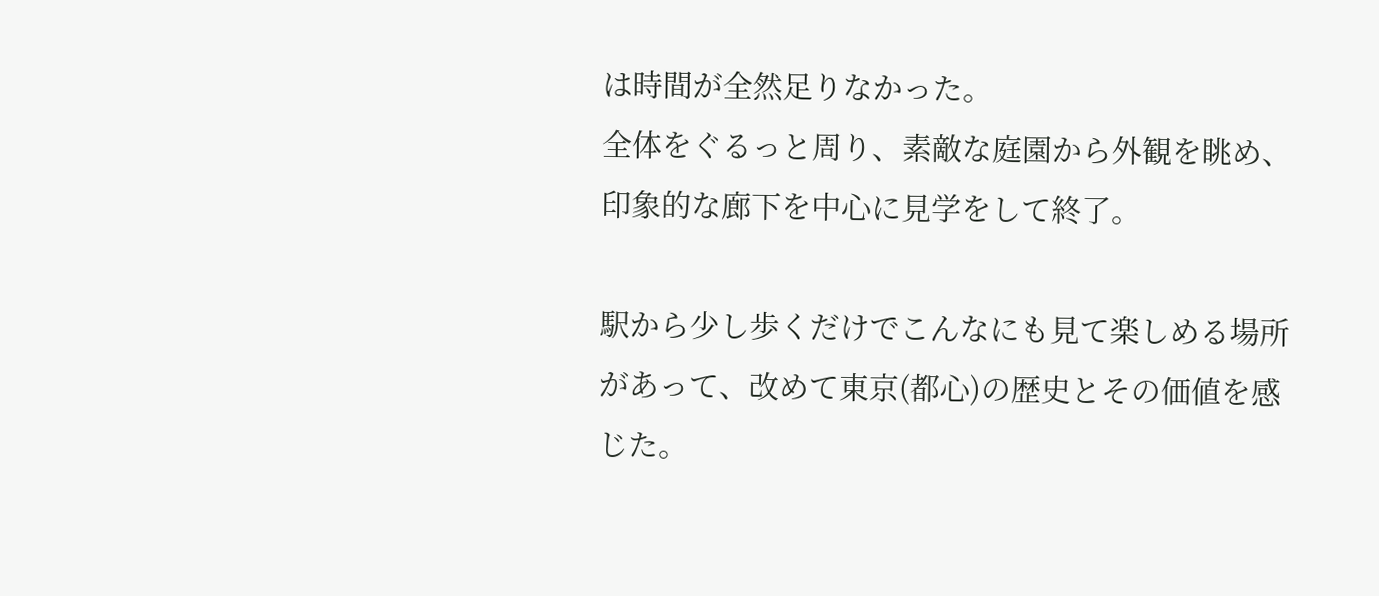は時間が全然足りなかった。
全体をぐるっと周り、素敵な庭園から外観を眺め、印象的な廊下を中心に見学をして終了。

駅から少し歩くだけでこんなにも見て楽しめる場所があって、改めて東京(都心)の歴史とその価値を感じた。